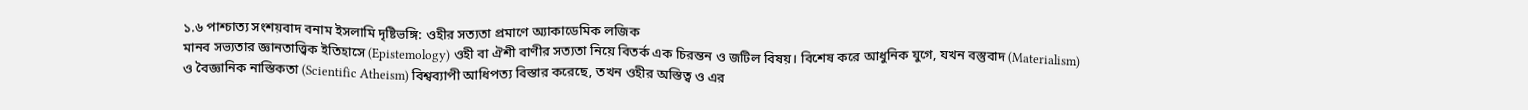১.৬ পাশ্চাত্য সংশয়বাদ বনাম ইসলামি দৃষ্টিভঙ্গি: ওহীর সত্যতা প্রমাণে অ্যাকাডেমিক লজিক
মানব সভ্যতার জ্ঞানতাত্ত্বিক ইতিহাসে (Epistemology) ওহী বা ঐশী বাণীর সত্যতা নিয়ে বিতর্ক এক চিরন্তন ও জটিল বিষয়। বিশেষ করে আধুনিক যুগে, যখন বস্তুবাদ (Materialism) ও বৈজ্ঞানিক নাস্তিকতা (Scientific Atheism) বিশ্বব্যাপী আধিপত্য বিস্তার করেছে, তখন ওহীর অস্তিত্ব ও এর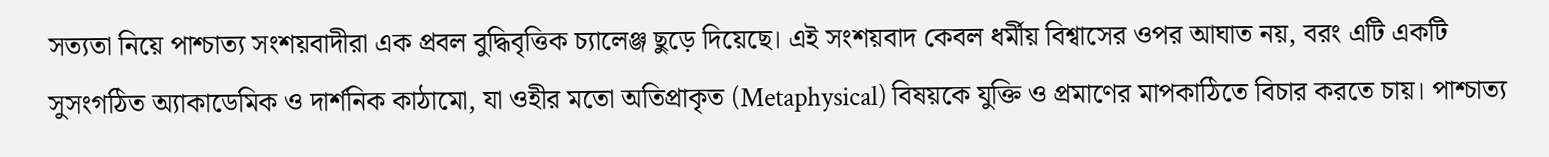সত্যতা নিয়ে পাশ্চাত্য সংশয়বাদীরা এক প্রবল বুদ্ধিবৃত্তিক চ্যালেঞ্জ ছুড়ে দিয়েছে। এই সংশয়বাদ কেবল ধর্মীয় বিশ্বাসের ওপর আঘাত নয়, বরং এটি একটি সুসংগঠিত অ্যাকাডেমিক ও দার্শনিক কাঠামো, যা ওহীর মতো অতিপ্রাকৃত (Metaphysical) বিষয়কে যুক্তি ও প্রমাণের মাপকাঠিতে বিচার করতে চায়। পাশ্চাত্য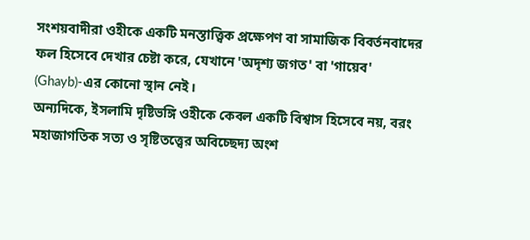সংশয়বাদীরা ওহীকে একটি মনস্তাত্ত্বিক প্রক্ষেপণ বা সামাজিক বিবর্তনবাদের ফল হিসেবে দেখার চেষ্টা করে, যেখানে 'অদৃশ্য জগত' বা 'গায়েব' (Ghayb)-এর কোনো স্থান নেই।
অন্যদিকে, ইসলামি দৃষ্টিভঙ্গি ওহীকে কেবল একটি বিশ্বাস হিসেবে নয়, বরং মহাজাগতিক সত্য ও সৃষ্টিতত্ত্বের অবিচ্ছেদ্য অংশ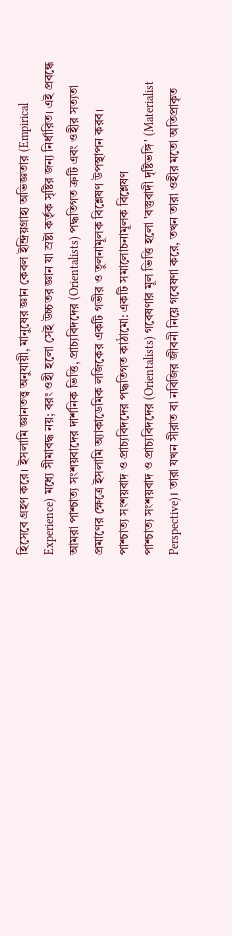হিসেবে গ্রহণ করে। ইসলামি জ্ঞানতত্ত্ব অনুযায়ী, মানুষের জ্ঞান কেবল ইন্দ্রিয়গ্রাহ্য অভিজ্ঞতার (Empirical Experience) মধ্যে সীমাবদ্ধ নয়; বরং ওহী হলো সেই উচ্চতর জ্ঞান যা স্রষ্টা কর্তৃক সৃষ্টির জন্য নির্ধারিত। এই প্রবন্ধে আমরা পাশ্চাত্য সংশয়বাদের দার্শনিক ভিত্তি, প্রাচ্যবিদদের (Orientalists) পদ্ধতিগত ত্রুটি এবং ওহীর সত্যতা প্রমাণের ক্ষেত্রে ইসলামি অ্যাকাডেমিক লজিকের একটি গভীর ও তুলনামূলক বিশ্লেষণ উপস্থাপন করব।
পাশ্চাত্য সংশয়বাদ ও প্রাচ্যবিদদের পদ্ধতিগত কাঠামো: একটি সমালোচনামূলক বিশ্লেষণ
পাশ্চাত্য সংশয়বাদ ও প্রাচ্যবিদদের (Orientalists) গবেষণার মূল ভিত্তি হলো 'বস্তুবাদী দৃষ্টিভঙ্গি' (Materialist Perspective)। তারা যখন সীরাত বা নবিজির জীবনী নিয়ে গবেষণা করে, তখন তারা ওহীর মতো অতিপ্রাকৃত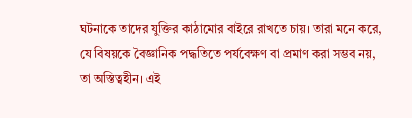ঘটনাকে তাদের যুক্তির কাঠামোর বাইরে রাখতে চায়। তারা মনে করে, যে বিষয়কে বৈজ্ঞানিক পদ্ধতিতে পর্যবেক্ষণ বা প্রমাণ করা সম্ভব নয়, তা অস্তিত্বহীন। এই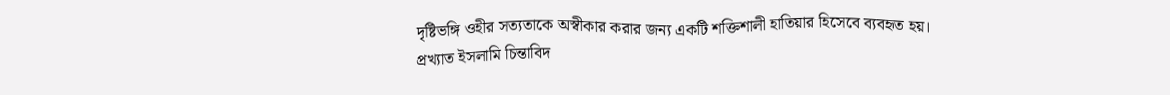দৃষ্টিভঙ্গি ওহীর সত্যতাকে অস্বীকার করার জন্য একটি শক্তিশালী হাতিয়ার হিসেবে ব্যবহৃত হয়।
প্রখ্যাত ইসলামি চিন্তাবিদ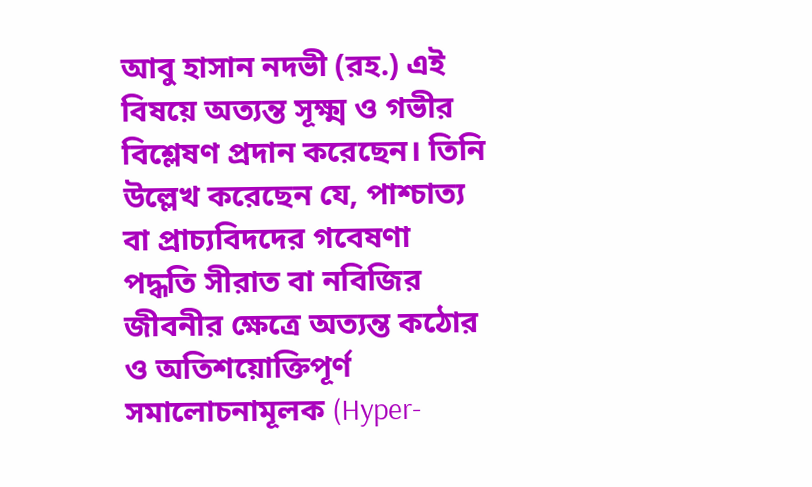আবু হাসান নদভী (রহ.) এই বিষয়ে অত্যন্ত সূক্ষ্ম ও গভীর বিশ্লেষণ প্রদান করেছেন। তিনি উল্লেখ করেছেন যে, পাশ্চাত্য বা প্রাচ্যবিদদের গবেষণা পদ্ধতি সীরাত বা নবিজির জীবনীর ক্ষেত্রে অত্যন্ত কঠোর ও অতিশয়োক্তিপূর্ণ সমালোচনামূলক (Hyper-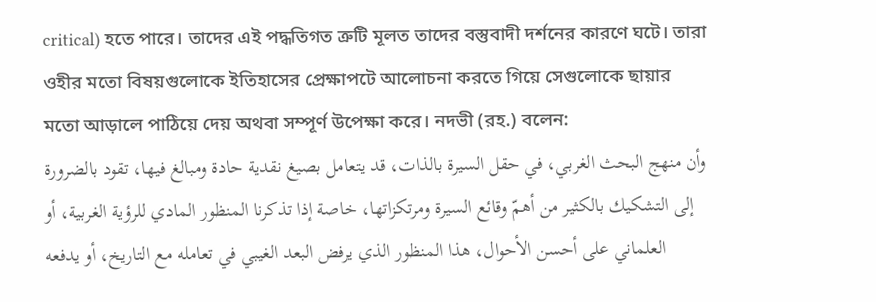critical) হতে পারে। তাদের এই পদ্ধতিগত ত্রুটি মূলত তাদের বস্তুবাদী দর্শনের কারণে ঘটে। তারা ওহীর মতো বিষয়গুলোকে ইতিহাসের প্রেক্ষাপটে আলোচনা করতে গিয়ে সেগুলোকে ছায়ার মতো আড়ালে পাঠিয়ে দেয় অথবা সম্পূর্ণ উপেক্ষা করে। নদভী (রহ.) বলেন:
وأن منهج البحث الغربي، في حقل السيرة بالذات، قد يتعامل بصيغ نقدية حادة ومبالغ فيها، تقود بالضرورة إلى التشكيك بالكثير من أهمّ وقائع السيرة ومرتكزاتها، خاصة إذا تذكرنا المنظور المادي للرؤية الغربية، أو العلماني على أحسن الأحوال، هذا المنظور الذي يرفض البعد الغيبي في تعامله مع التاريخ، أو يدفعه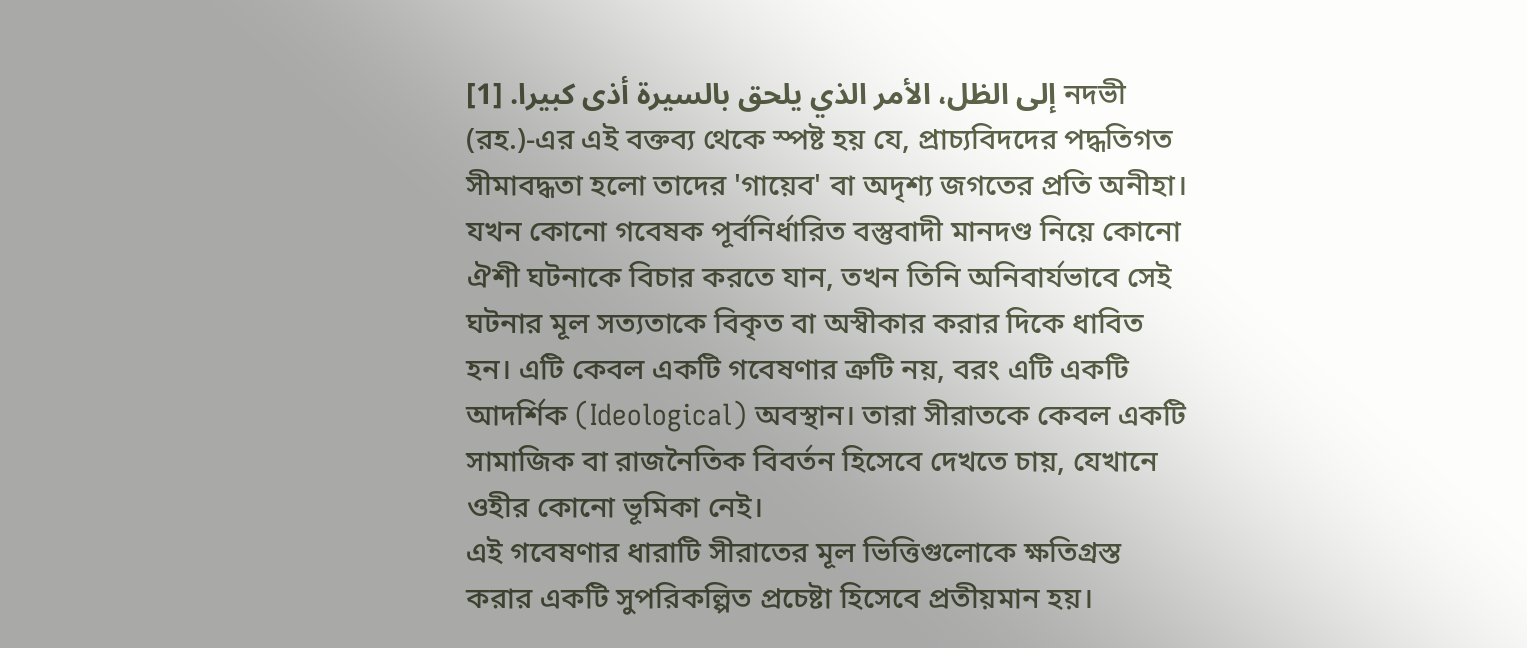إلى الظل، الأمر الذي يلحق بالسيرة أذى كبيرا. [1] নদভী (রহ.)-এর এই বক্তব্য থেকে স্পষ্ট হয় যে, প্রাচ্যবিদদের পদ্ধতিগত সীমাবদ্ধতা হলো তাদের 'গায়েব' বা অদৃশ্য জগতের প্রতি অনীহা। যখন কোনো গবেষক পূর্বনির্ধারিত বস্তুবাদী মানদণ্ড নিয়ে কোনো ঐশী ঘটনাকে বিচার করতে যান, তখন তিনি অনিবার্যভাবে সেই ঘটনার মূল সত্যতাকে বিকৃত বা অস্বীকার করার দিকে ধাবিত হন। এটি কেবল একটি গবেষণার ত্রুটি নয়, বরং এটি একটি আদর্শিক (Ideological) অবস্থান। তারা সীরাতকে কেবল একটি সামাজিক বা রাজনৈতিক বিবর্তন হিসেবে দেখতে চায়, যেখানে ওহীর কোনো ভূমিকা নেই।
এই গবেষণার ধারাটি সীরাতের মূল ভিত্তিগুলোকে ক্ষতিগ্রস্ত করার একটি সুপরিকল্পিত প্রচেষ্টা হিসেবে প্রতীয়মান হয়।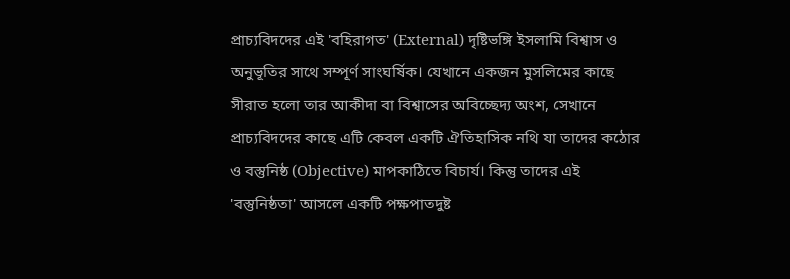প্রাচ্যবিদদের এই 'বহিরাগত' (External) দৃষ্টিভঙ্গি ইসলামি বিশ্বাস ও অনুভূতির সাথে সম্পূর্ণ সাংঘর্ষিক। যেখানে একজন মুসলিমের কাছে সীরাত হলো তার আকীদা বা বিশ্বাসের অবিচ্ছেদ্য অংশ, সেখানে প্রাচ্যবিদদের কাছে এটি কেবল একটি ঐতিহাসিক নথি যা তাদের কঠোর ও বস্তুনিষ্ঠ (Objective) মাপকাঠিতে বিচার্য। কিন্তু তাদের এই 'বস্তুনিষ্ঠতা' আসলে একটি পক্ষপাতদুষ্ট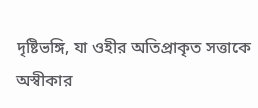দৃষ্টিভঙ্গি, যা ওহীর অতিপ্রাকৃত সত্তাকে অস্বীকার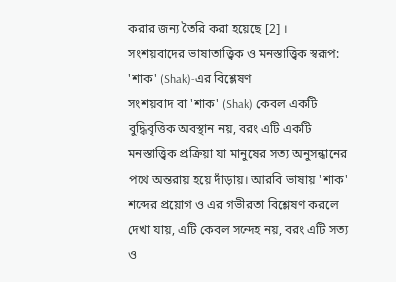করার জন্য তৈরি করা হয়েছে [2] ।
সংশয়বাদের ভাষাতাত্ত্বিক ও মনস্তাত্ত্বিক স্বরূপ: 'শাক' (Shak)-এর বিশ্লেষণ
সংশয়বাদ বা 'শাক' (Shak) কেবল একটি বুদ্ধিবৃত্তিক অবস্থান নয়, বরং এটি একটি মনস্তাত্ত্বিক প্রক্রিয়া যা মানুষের সত্য অনুসন্ধানের পথে অন্তরায় হয়ে দাঁড়ায়। আরবি ভাষায় 'শাক' শব্দের প্রয়োগ ও এর গভীরতা বিশ্লেষণ করলে দেখা যায়, এটি কেবল সন্দেহ নয়, বরং এটি সত্য ও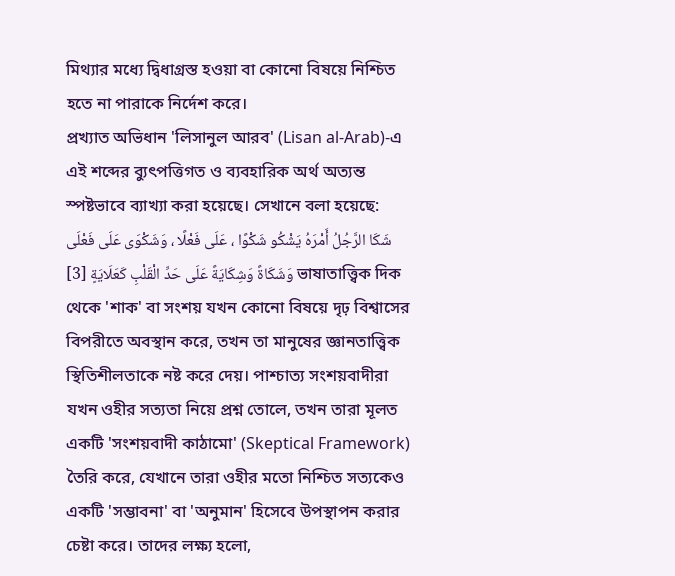মিথ্যার মধ্যে দ্বিধাগ্রস্ত হওয়া বা কোনো বিষয়ে নিশ্চিত হতে না পারাকে নির্দেশ করে।
প্রখ্যাত অভিধান 'লিসানুল আরব' (Lisan al-Arab)-এ এই শব্দের ব্যুৎপত্তিগত ও ব্যবহারিক অর্থ অত্যন্ত স্পষ্টভাবে ব্যাখ্যা করা হয়েছে। সেখানে বলা হয়েছে:
شَكَا الرَّجُلُ أَمْرَهُ يَشْكُو شَكْوًا ، عَلَى فَعْلًا ، وَشَكْوَى عَلَى فَعْلَى وَشَكَاةً وَشِكَايَةً عَلَى حَدِّ الْقَلْبِ كَعَلَايَةٍ [3] ভাষাতাত্ত্বিক দিক থেকে 'শাক' বা সংশয় যখন কোনো বিষয়ে দৃঢ় বিশ্বাসের বিপরীতে অবস্থান করে, তখন তা মানুষের জ্ঞানতাত্ত্বিক স্থিতিশীলতাকে নষ্ট করে দেয়। পাশ্চাত্য সংশয়বাদীরা যখন ওহীর সত্যতা নিয়ে প্রশ্ন তোলে, তখন তারা মূলত একটি 'সংশয়বাদী কাঠামো' (Skeptical Framework) তৈরি করে, যেখানে তারা ওহীর মতো নিশ্চিত সত্যকেও একটি 'সম্ভাবনা' বা 'অনুমান' হিসেবে উপস্থাপন করার চেষ্টা করে। তাদের লক্ষ্য হলো,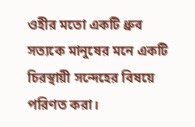ওহীর মতো একটি ধ্রুব সত্যকে মানুষের মনে একটি চিরস্থায়ী সন্দেহের বিষয়ে পরিণত করা।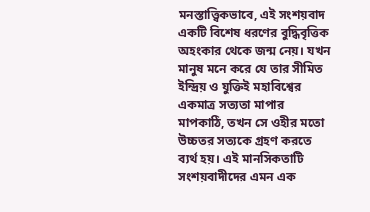মনস্তাত্ত্বিকভাবে, এই সংশয়বাদ একটি বিশেষ ধরণের বুদ্ধিবৃত্তিক অহংকার থেকে জন্ম নেয়। যখন মানুষ মনে করে যে তার সীমিত ইন্দ্রিয় ও যুক্তিই মহাবিশ্বের একমাত্র সত্যতা মাপার মাপকাঠি, তখন সে ওহীর মতো উচ্চতর সত্যকে গ্রহণ করতে ব্যর্থ হয়। এই মানসিকতাটি সংশয়বাদীদের এমন এক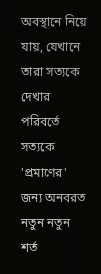অবস্থানে নিয়ে যায়, যেখানে তারা সত্যকে দেখার পরিবর্তে সত্যকে 'প্রমাণের' জন্য অনবরত নতুন নতুন শর্ত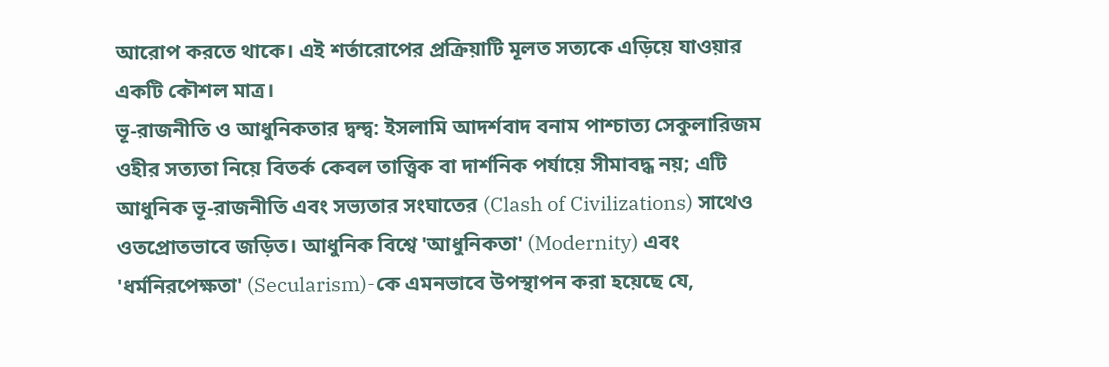আরোপ করতে থাকে। এই শর্তারোপের প্রক্রিয়াটি মূলত সত্যকে এড়িয়ে যাওয়ার একটি কৌশল মাত্র।
ভূ-রাজনীতি ও আধুনিকতার দ্বন্দ্ব: ইসলামি আদর্শবাদ বনাম পাশ্চাত্য সেকুলারিজম
ওহীর সত্যতা নিয়ে বিতর্ক কেবল তাত্ত্বিক বা দার্শনিক পর্যায়ে সীমাবদ্ধ নয়; এটি আধুনিক ভূ-রাজনীতি এবং সভ্যতার সংঘাতের (Clash of Civilizations) সাথেও ওতপ্রোতভাবে জড়িত। আধুনিক বিশ্বে 'আধুনিকতা' (Modernity) এবং 'ধর্মনিরপেক্ষতা' (Secularism)-কে এমনভাবে উপস্থাপন করা হয়েছে যে,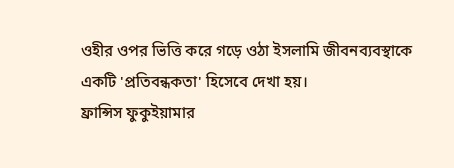ওহীর ওপর ভিত্তি করে গড়ে ওঠা ইসলামি জীবনব্যবস্থাকে একটি 'প্রতিবন্ধকতা' হিসেবে দেখা হয়।
ফ্রান্সিস ফুকুইয়ামার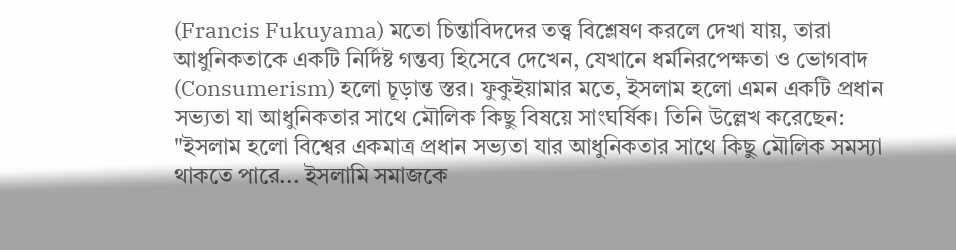(Francis Fukuyama) মতো চিন্তাবিদদের তত্ত্ব বিশ্লেষণ করলে দেখা যায়, তারা আধুনিকতাকে একটি নির্দিষ্ট গন্তব্য হিসেবে দেখেন, যেখানে ধর্মনিরপেক্ষতা ও ভোগবাদ (Consumerism) হলো চূড়ান্ত স্তর। ফুকুইয়ামার মতে, ইসলাম হলো এমন একটি প্রধান সভ্যতা যা আধুনিকতার সাথে মৌলিক কিছু বিষয়ে সাংঘর্ষিক। তিনি উল্লেখ করেছেন:
"ইসলাম হলো বিশ্বের একমাত্র প্রধান সভ্যতা যার আধুনিকতার সাথে কিছু মৌলিক সমস্যা থাকতে পারে... ইসলামি সমাজকে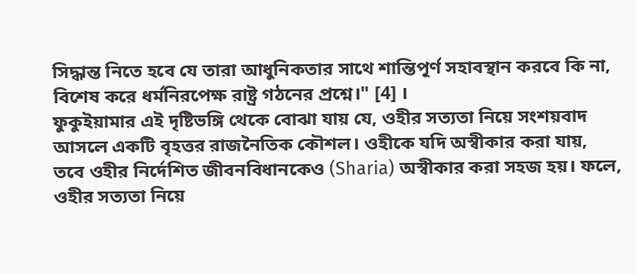সিদ্ধান্ত নিতে হবে যে তারা আধুনিকতার সাথে শান্তিপূর্ণ সহাবস্থান করবে কি না, বিশেষ করে ধর্মনিরপেক্ষ রাষ্ট্র গঠনের প্রশ্নে।" [4] ।
ফুকুইয়ামার এই দৃষ্টিভঙ্গি থেকে বোঝা যায় যে, ওহীর সত্যতা নিয়ে সংশয়বাদ আসলে একটি বৃহত্তর রাজনৈতিক কৌশল। ওহীকে যদি অস্বীকার করা যায়, তবে ওহীর নির্দেশিত জীবনবিধানকেও (Sharia) অস্বীকার করা সহজ হয়। ফলে, ওহীর সত্যতা নিয়ে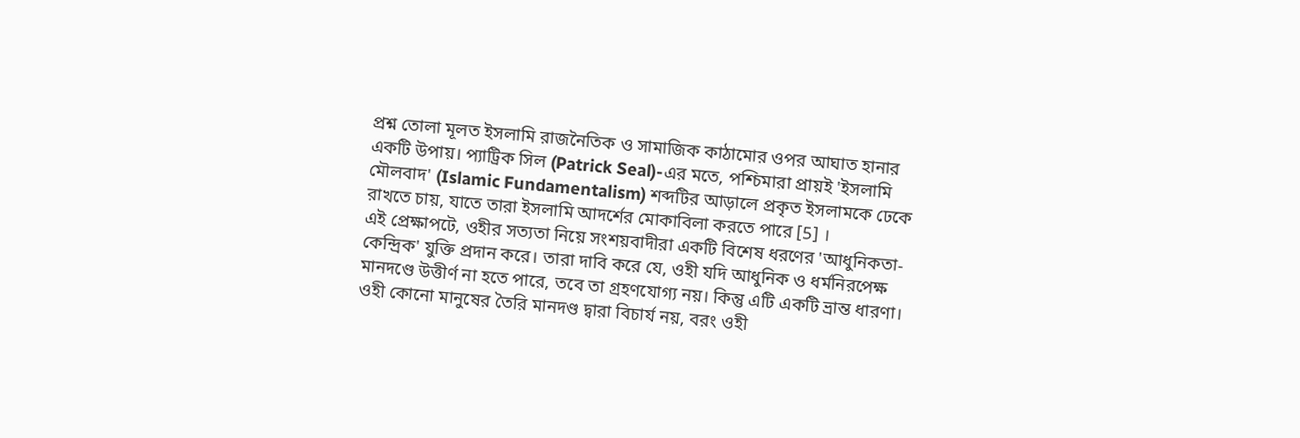প্রশ্ন তোলা মূলত ইসলামি রাজনৈতিক ও সামাজিক কাঠামোর ওপর আঘাত হানার একটি উপায়। প্যাট্রিক সিল (Patrick Seal)-এর মতে, পশ্চিমারা প্রায়ই 'ইসলামি মৌলবাদ' (Islamic Fundamentalism) শব্দটির আড়ালে প্রকৃত ইসলামকে ঢেকে রাখতে চায়, যাতে তারা ইসলামি আদর্শের মোকাবিলা করতে পারে [5] ।
এই প্রেক্ষাপটে, ওহীর সত্যতা নিয়ে সংশয়বাদীরা একটি বিশেষ ধরণের 'আধুনিকতা-কেন্দ্রিক' যুক্তি প্রদান করে। তারা দাবি করে যে, ওহী যদি আধুনিক ও ধর্মনিরপেক্ষ মানদণ্ডে উত্তীর্ণ না হতে পারে, তবে তা গ্রহণযোগ্য নয়। কিন্তু এটি একটি ভ্রান্ত ধারণা। ওহী কোনো মানুষের তৈরি মানদণ্ড দ্বারা বিচার্য নয়, বরং ওহী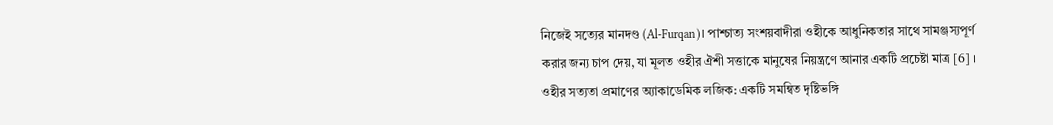নিজেই সত্যের মানদণ্ড (Al-Furqan)। পাশ্চাত্য সংশয়বাদীরা ওহীকে আধুনিকতার সাথে সামঞ্জস্যপূর্ণ করার জন্য চাপ দেয়, যা মূলত ওহীর ঐশী সত্তাকে মানুষের নিয়ন্ত্রণে আনার একটি প্রচেষ্টা মাত্র [6] ।
ওহীর সত্যতা প্রমাণের অ্যাকাডেমিক লজিক: একটি সমন্বিত দৃষ্টিভঙ্গি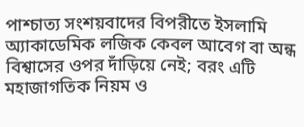পাশ্চাত্য সংশয়বাদের বিপরীতে ইসলামি অ্যাকাডেমিক লজিক কেবল আবেগ বা অন্ধ বিশ্বাসের ওপর দাঁড়িয়ে নেই; বরং এটি মহাজাগতিক নিয়ম ও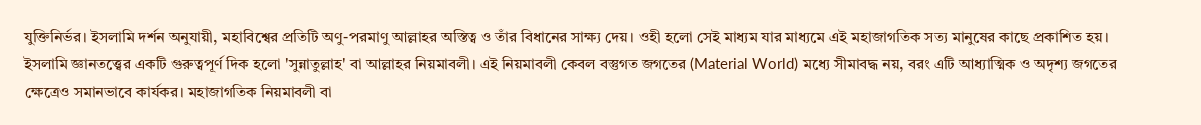যুক্তিনির্ভর। ইসলামি দর্শন অনুযায়ী, মহাবিশ্বের প্রতিটি অণু-পরমাণু আল্লাহর অস্তিত্ব ও তাঁর বিধানের সাক্ষ্য দেয়। ওহী হলো সেই মাধ্যম যার মাধ্যমে এই মহাজাগতিক সত্য মানুষের কাছে প্রকাশিত হয়।
ইসলামি জ্ঞানতত্ত্বের একটি গুরুত্বপূর্ণ দিক হলো 'সুন্নাতুল্লাহ' বা আল্লাহর নিয়মাবলী। এই নিয়মাবলী কেবল বস্তুগত জগতের (Material World) মধ্যে সীমাবদ্ধ নয়, বরং এটি আধ্যাত্মিক ও অদৃশ্য জগতের ক্ষেত্রেও সমানভাবে কার্যকর। মহাজাগতিক নিয়মাবলী বা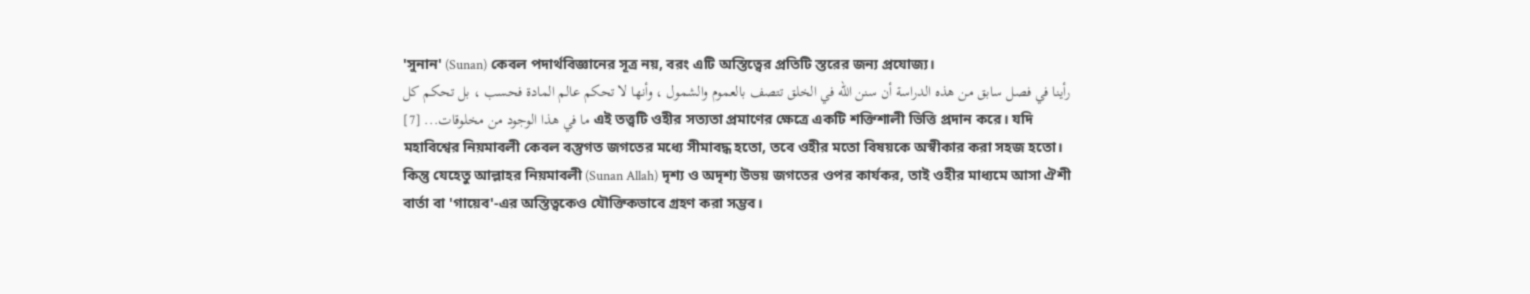'সুনান' (Sunan) কেবল পদার্থবিজ্ঞানের সূত্র নয়, বরং এটি অস্তিত্বের প্রতিটি স্তরের জন্য প্রযোজ্য।
رأينا في فصل سابق من هذه الدراسة أن سنن الله في الخلق تتصف بالعموم والشمول ، وأنها لا تحكم عالم المادة فحسب ، بل تحكم كل ما في هذا الوجود من مخلوقات... [7] এই তত্ত্বটি ওহীর সত্যতা প্রমাণের ক্ষেত্রে একটি শক্তিশালী ভিত্তি প্রদান করে। যদি মহাবিশ্বের নিয়মাবলী কেবল বস্তুগত জগতের মধ্যে সীমাবদ্ধ হতো, তবে ওহীর মতো বিষয়কে অস্বীকার করা সহজ হতো। কিন্তু যেহেতু আল্লাহর নিয়মাবলী (Sunan Allah) দৃশ্য ও অদৃশ্য উভয় জগতের ওপর কার্যকর, তাই ওহীর মাধ্যমে আসা ঐশী বার্তা বা 'গায়েব'-এর অস্তিত্বকেও যৌক্তিকভাবে গ্রহণ করা সম্ভব।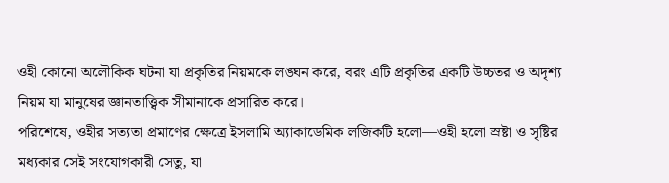ওহী কোনো অলৌকিক ঘটনা যা প্রকৃতির নিয়মকে লঙ্ঘন করে, বরং এটি প্রকৃতির একটি উচ্চতর ও অদৃশ্য নিয়ম যা মানুষের জ্ঞানতাত্ত্বিক সীমানাকে প্রসারিত করে।
পরিশেষে, ওহীর সত্যতা প্রমাণের ক্ষেত্রে ইসলামি অ্যাকাডেমিক লজিকটি হলো—ওহী হলো স্রষ্টা ও সৃষ্টির মধ্যকার সেই সংযোগকারী সেতু, যা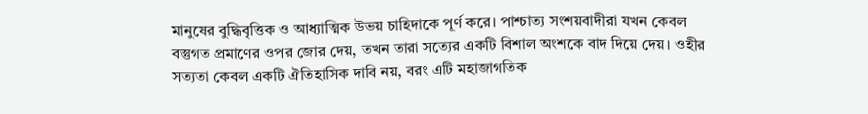মানুষের বুদ্ধিবৃত্তিক ও আধ্যাত্মিক উভয় চাহিদাকে পূর্ণ করে। পাশ্চাত্য সংশয়বাদীরা যখন কেবল বস্তুগত প্রমাণের ওপর জোর দেয়, তখন তারা সত্যের একটি বিশাল অংশকে বাদ দিয়ে দেয়। ওহীর সত্যতা কেবল একটি ঐতিহাসিক দাবি নয়, বরং এটি মহাজাগতিক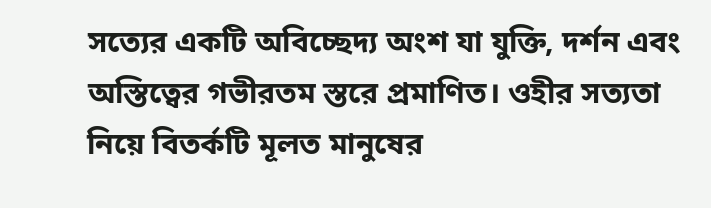সত্যের একটি অবিচ্ছেদ্য অংশ যা যুক্তি, দর্শন এবং অস্তিত্বের গভীরতম স্তরে প্রমাণিত। ওহীর সত্যতা নিয়ে বিতর্কটি মূলত মানুষের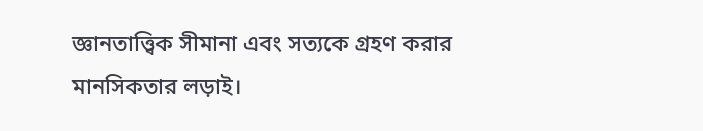জ্ঞানতাত্ত্বিক সীমানা এবং সত্যকে গ্রহণ করার মানসিকতার লড়াই।